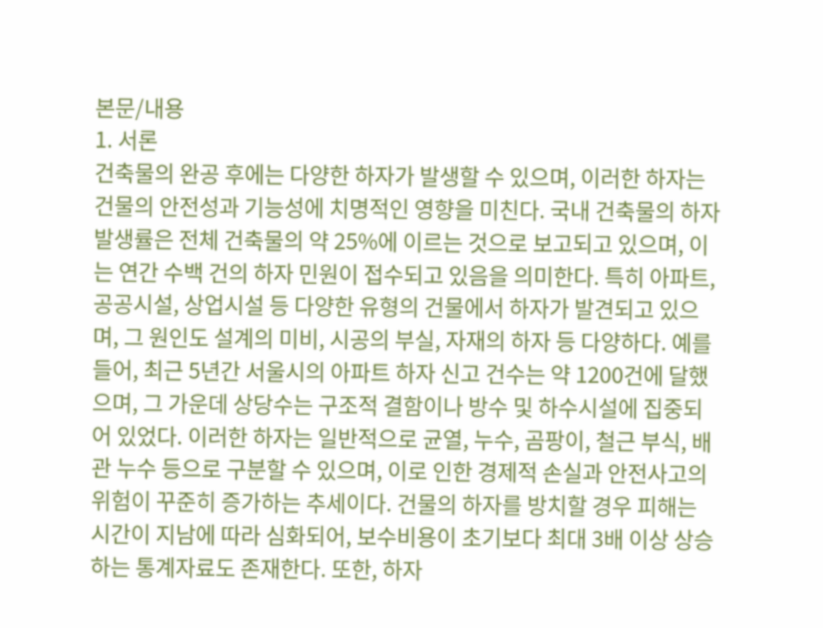본문/내용
1. 서론
건축물의 완공 후에는 다양한 하자가 발생할 수 있으며, 이러한 하자는 건물의 안전성과 기능성에 치명적인 영향을 미친다. 국내 건축물의 하자 발생률은 전체 건축물의 약 25%에 이르는 것으로 보고되고 있으며, 이는 연간 수백 건의 하자 민원이 접수되고 있음을 의미한다. 특히 아파트, 공공시설, 상업시설 등 다양한 유형의 건물에서 하자가 발견되고 있으며, 그 원인도 설계의 미비, 시공의 부실, 자재의 하자 등 다양하다. 예를 들어, 최근 5년간 서울시의 아파트 하자 신고 건수는 약 1200건에 달했으며, 그 가운데 상당수는 구조적 결함이나 방수 및 하수시설에 집중되어 있었다. 이러한 하자는 일반적으로 균열, 누수, 곰팡이, 철근 부식, 배관 누수 등으로 구분할 수 있으며, 이로 인한 경제적 손실과 안전사고의 위험이 꾸준히 증가하는 추세이다. 건물의 하자를 방치할 경우 피해는 시간이 지남에 따라 심화되어, 보수비용이 초기보다 최대 3배 이상 상승하는 통계자료도 존재한다. 또한, 하자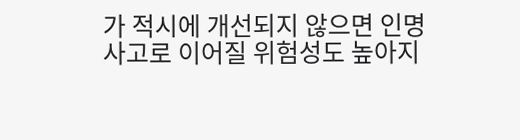가 적시에 개선되지 않으면 인명 사고로 이어질 위험성도 높아지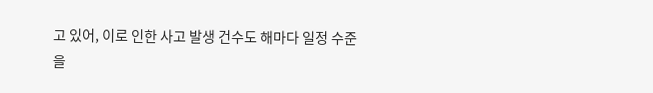고 있어, 이로 인한 사고 발생 건수도 해마다 일정 수준을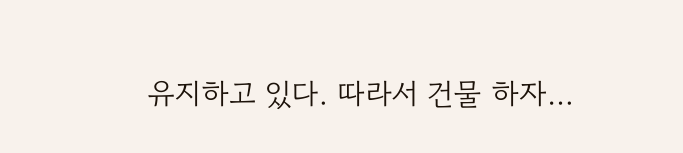유지하고 있다. 따라서 건물 하자…